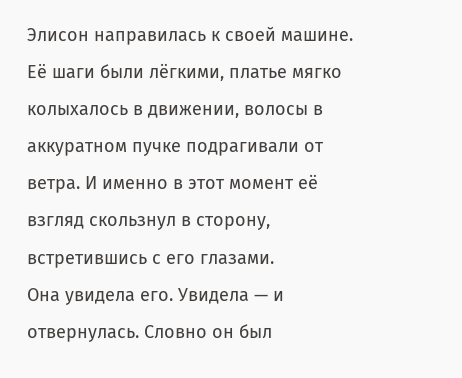Элисон направилась к своей машине. Её шаги были лёгкими, платье мягко колыхалось в движении, волосы в аккуратном пучке подрагивали от ветра. И именно в этот момент её взгляд скользнул в сторону, встретившись с его глазами.
Она увидела его. Увидела — и отвернулась. Словно он был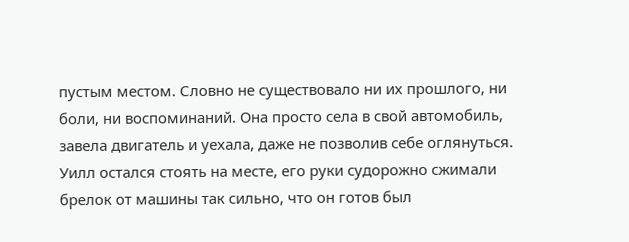пустым местом. Словно не существовало ни их прошлого, ни боли, ни воспоминаний. Она просто села в свой автомобиль, завела двигатель и уехала, даже не позволив себе оглянуться.
Уилл остался стоять на месте, его руки судорожно сжимали брелок от машины так сильно, что он готов был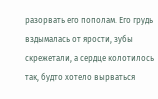разорвать его пополам. Его грудь вздымалась от ярости, зубы скрежетали, а сердце колотилось так, будто хотело вырваться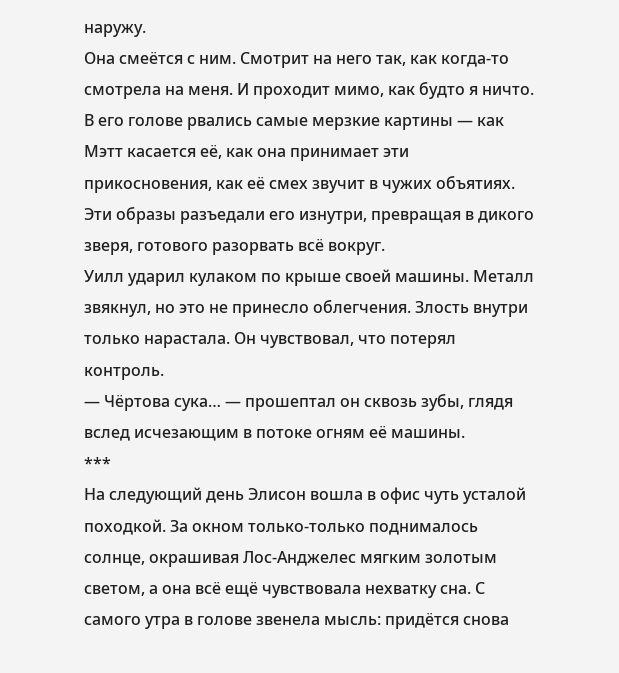наружу.
Она смеётся с ним. Смотрит на него так, как когда-то смотрела на меня. И проходит мимо, как будто я ничто.
В его голове рвались самые мерзкие картины — как Мэтт касается её, как она принимает эти прикосновения, как её смех звучит в чужих объятиях. Эти образы разъедали его изнутри, превращая в дикого зверя, готового разорвать всё вокруг.
Уилл ударил кулаком по крыше своей машины. Металл звякнул, но это не принесло облегчения. Злость внутри только нарастала. Он чувствовал, что потерял контроль.
— Чёртова сука… — прошептал он сквозь зубы, глядя вслед исчезающим в потоке огням её машины.
***
На следующий день Элисон вошла в офис чуть усталой походкой. За окном только-только поднималось солнце, окрашивая Лос-Анджелес мягким золотым светом, а она всё ещё чувствовала нехватку сна. С самого утра в голове звенела мысль: придётся снова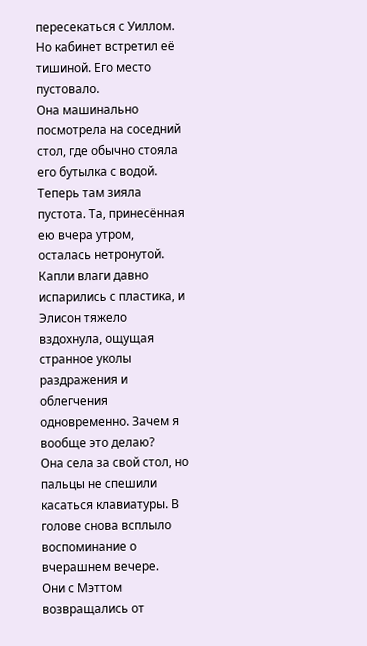пересекаться с Уиллом. Но кабинет встретил её тишиной. Его место пустовало.
Она машинально посмотрела на соседний стол, где обычно стояла его бутылка с водой. Теперь там зияла пустота. Та, принесённая ею вчера утром, осталась нетронутой. Капли влаги давно испарились с пластика, и Элисон тяжело вздохнула, ощущая странное уколы раздражения и облегчения одновременно. Зачем я вообще это делаю?
Она села за свой стол, но пальцы не спешили касаться клавиатуры. В голове снова всплыло воспоминание о вчерашнем вечере.
Они с Мэттом возвращались от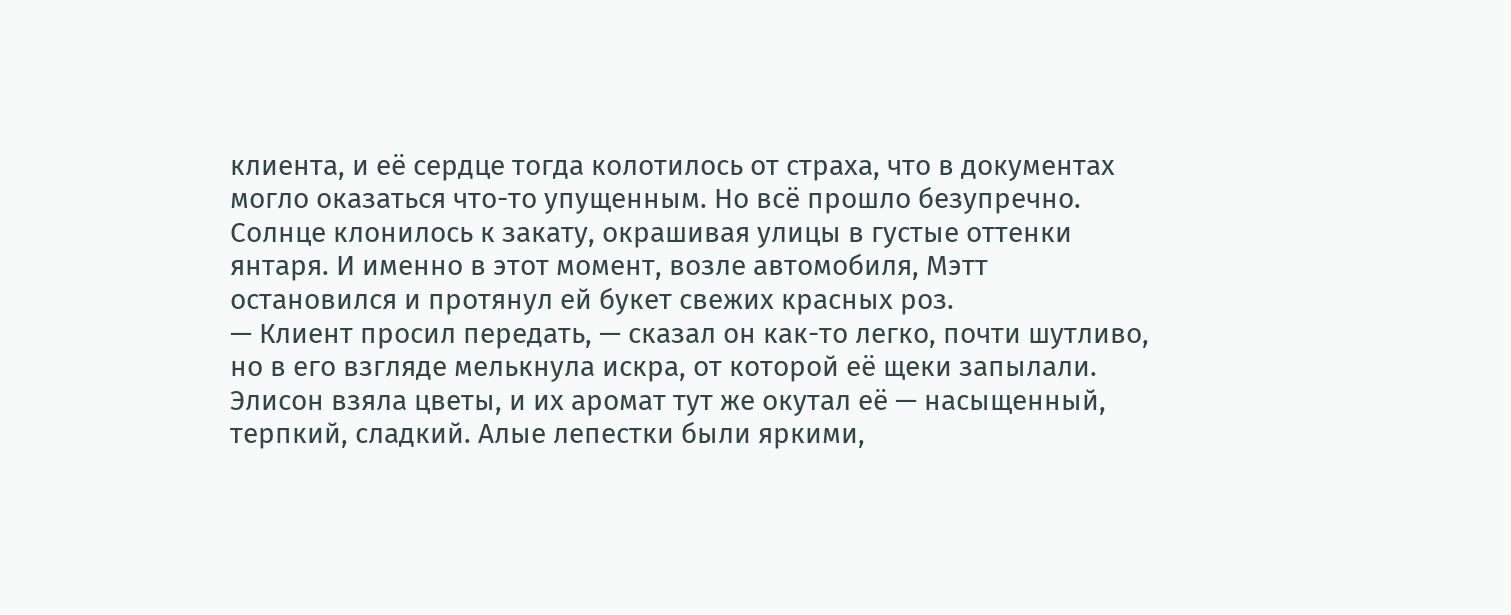клиента, и её сердце тогда колотилось от страха, что в документах могло оказаться что-то упущенным. Но всё прошло безупречно. Солнце клонилось к закату, окрашивая улицы в густые оттенки янтаря. И именно в этот момент, возле автомобиля, Мэтт остановился и протянул ей букет свежих красных роз.
— Клиент просил передать, — сказал он как-то легко, почти шутливо, но в его взгляде мелькнула искра, от которой её щеки запылали.
Элисон взяла цветы, и их аромат тут же окутал её — насыщенный, терпкий, сладкий. Алые лепестки были яркими,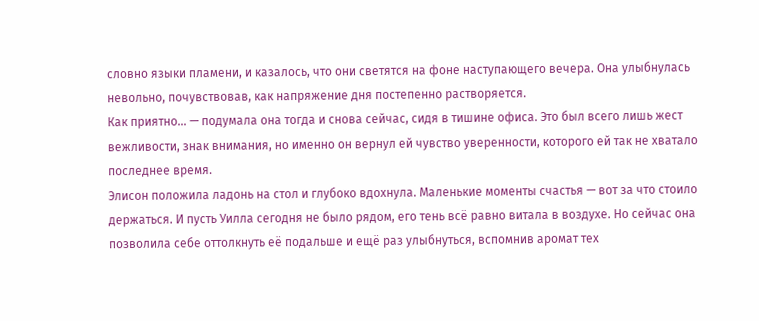словно языки пламени, и казалось, что они светятся на фоне наступающего вечера. Она улыбнулась невольно, почувствовав, как напряжение дня постепенно растворяется.
Как приятно… — подумала она тогда и снова сейчас, сидя в тишине офиса. Это был всего лишь жест вежливости, знак внимания, но именно он вернул ей чувство уверенности, которого ей так не хватало последнее время.
Элисон положила ладонь на стол и глубоко вдохнула. Маленькие моменты счастья — вот за что стоило держаться. И пусть Уилла сегодня не было рядом, его тень всё равно витала в воздухе. Но сейчас она позволила себе оттолкнуть её подальше и ещё раз улыбнуться, вспомнив аромат тех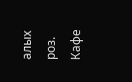алых роз.
Кафе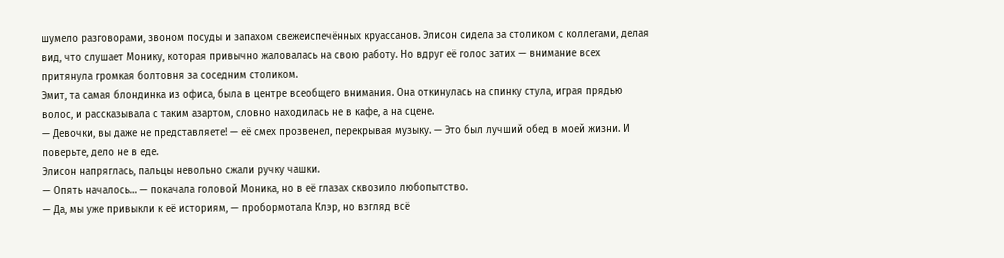шумело разговорами, звоном посуды и запахом свежеиспечённых круассанов. Элисон сидела за столиком с коллегами, делая вид, что слушает Монику, которая привычно жаловалась на свою работу. Но вдруг её голос затих — внимание всех притянула громкая болтовня за соседним столиком.
Эмит, та самая блондинка из офиса, была в центре всеобщего внимания. Она откинулась на спинку стула, играя прядью волос, и рассказывала с таким азартом, словно находилась не в кафе, а на сцене.
— Девочки, вы даже не представляете! — её смех прозвенел, перекрывая музыку. — Это был лучший обед в моей жизни. И поверьте, дело не в еде.
Элисон напряглась, пальцы невольно сжали ручку чашки.
— Опять началось… — покачала головой Моника, но в её глазах сквозило любопытство.
— Да, мы уже привыкли к её историям, — пробормотала Клэр, но взгляд всё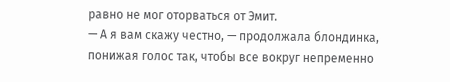равно не мог оторваться от Эмит.
— А я вам скажу честно, — продолжала блондинка, понижая голос так, чтобы все вокруг непременно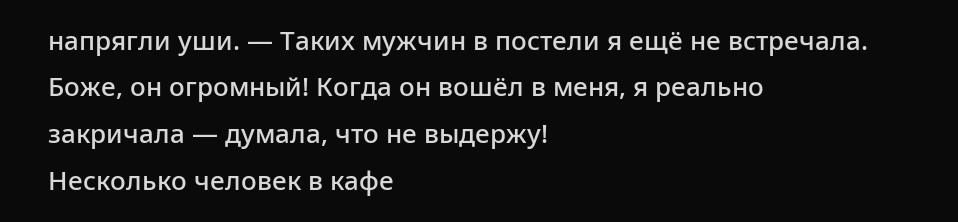напрягли уши. — Таких мужчин в постели я ещё не встречала. Боже, он огромный! Когда он вошёл в меня, я реально закричала — думала, что не выдержу!
Несколько человек в кафе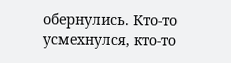обернулись. Кто-то усмехнулся, кто-то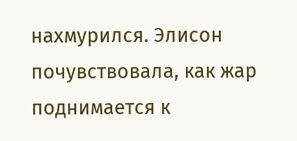нахмурился. Элисон почувствовала, как жар поднимается к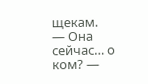щекам.
— Она сейчас… о ком? —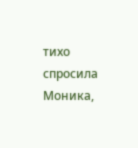тихо спросила Моника,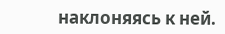наклоняясь к ней.